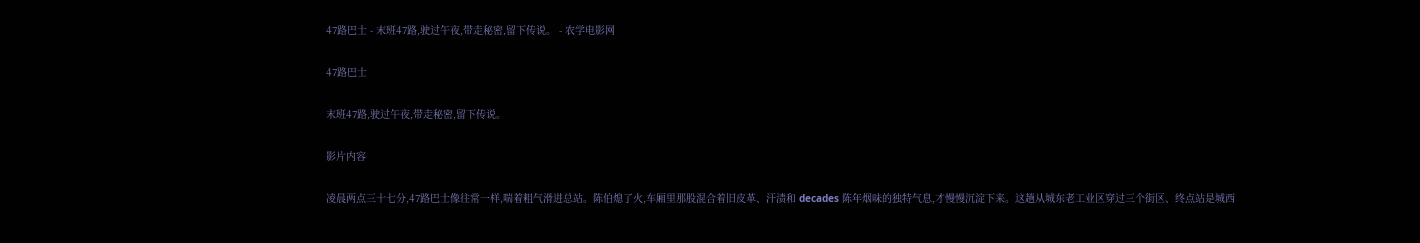47路巴士 - 末班47路,驶过午夜,带走秘密,留下传说。 - 农学电影网

47路巴士

末班47路,驶过午夜,带走秘密,留下传说。

影片内容

凌晨两点三十七分,47路巴士像往常一样,喘着粗气滑进总站。陈伯熄了火,车厢里那股混合着旧皮革、汗渍和 decades 陈年烟味的独特气息,才慢慢沉淀下来。这趟从城东老工业区穿过三个街区、终点站是城西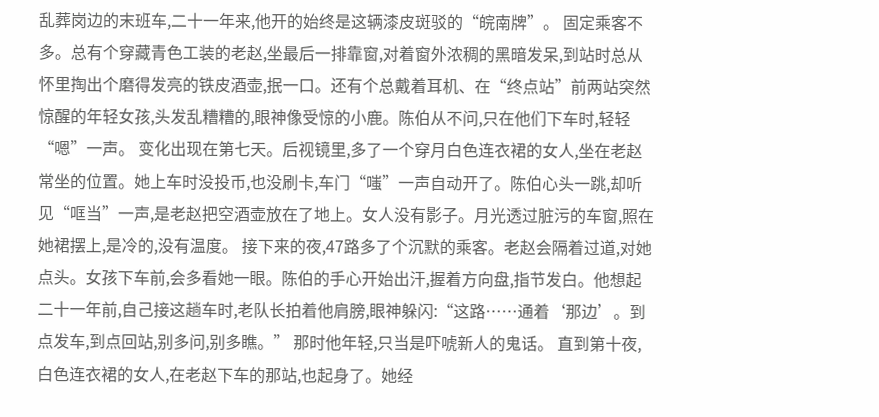乱葬岗边的末班车,二十一年来,他开的始终是这辆漆皮斑驳的“皖南牌”。 固定乘客不多。总有个穿藏青色工装的老赵,坐最后一排靠窗,对着窗外浓稠的黑暗发呆,到站时总从怀里掏出个磨得发亮的铁皮酒壶,抿一口。还有个总戴着耳机、在“终点站”前两站突然惊醒的年轻女孩,头发乱糟糟的,眼神像受惊的小鹿。陈伯从不问,只在他们下车时,轻轻“嗯”一声。 变化出现在第七天。后视镜里,多了一个穿月白色连衣裙的女人,坐在老赵常坐的位置。她上车时没投币,也没刷卡,车门“嗤”一声自动开了。陈伯心头一跳,却听见“哐当”一声,是老赵把空酒壶放在了地上。女人没有影子。月光透过脏污的车窗,照在她裙摆上,是冷的,没有温度。 接下来的夜,47路多了个沉默的乘客。老赵会隔着过道,对她点头。女孩下车前,会多看她一眼。陈伯的手心开始出汗,握着方向盘,指节发白。他想起二十一年前,自己接这趟车时,老队长拍着他肩膀,眼神躲闪:“这路……通着‘那边’。到点发车,到点回站,别多问,别多瞧。” 那时他年轻,只当是吓唬新人的鬼话。 直到第十夜,白色连衣裙的女人,在老赵下车的那站,也起身了。她经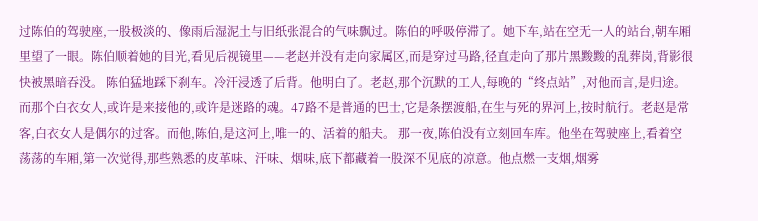过陈伯的驾驶座,一股极淡的、像雨后湿泥土与旧纸张混合的气味飘过。陈伯的呼吸停滞了。她下车,站在空无一人的站台,朝车厢里望了一眼。陈伯顺着她的目光,看见后视镜里——老赵并没有走向家属区,而是穿过马路,径直走向了那片黑黢黢的乱葬岗,背影很快被黑暗吞没。 陈伯猛地踩下刹车。冷汗浸透了后背。他明白了。老赵,那个沉默的工人,每晚的“终点站”,对他而言,是归途。而那个白衣女人,或许是来接他的,或许是迷路的魂。47路不是普通的巴士,它是条摆渡船,在生与死的界河上,按时航行。老赵是常客,白衣女人是偶尔的过客。而他,陈伯,是这河上,唯一的、活着的船夫。 那一夜,陈伯没有立刻回车库。他坐在驾驶座上,看着空荡荡的车厢,第一次觉得,那些熟悉的皮革味、汗味、烟味,底下都藏着一股深不见底的凉意。他点燃一支烟,烟雾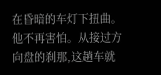在昏暗的车灯下扭曲。他不再害怕。从接过方向盘的刹那,这趟车就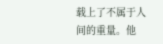载上了不属于人间的重量。他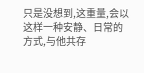只是没想到,这重量,会以这样一种安静、日常的方式,与他共存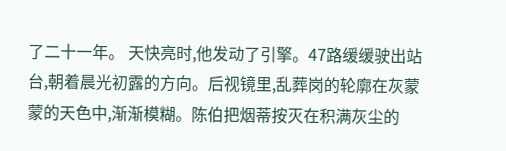了二十一年。 天快亮时,他发动了引擎。47路缓缓驶出站台,朝着晨光初露的方向。后视镜里,乱葬岗的轮廓在灰蒙蒙的天色中,渐渐模糊。陈伯把烟蒂按灭在积满灰尘的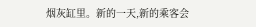烟灰缸里。新的一天,新的乘客会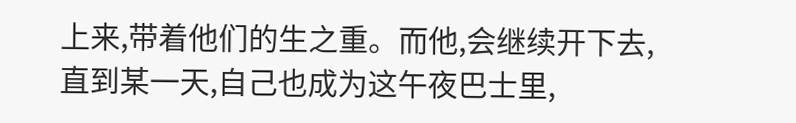上来,带着他们的生之重。而他,会继续开下去,直到某一天,自己也成为这午夜巴士里,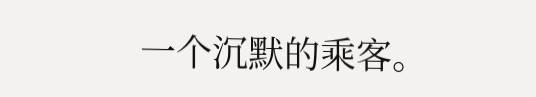一个沉默的乘客。